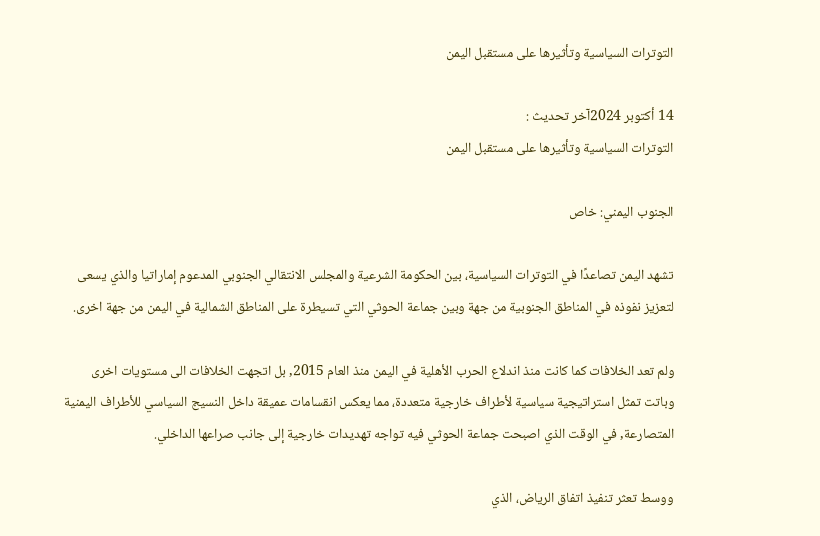التوترات السياسية وتأثيرها على مستقبل اليمن

14 أكتوبر 2024آخر تحديث :
التوترات السياسية وتأثيرها على مستقبل اليمن

الجنوب اليمني: خاص

تشهد اليمن تصاعدًا في التوترات السياسية، بين الحكومة الشرعية والمجلس الانتقالي الجنوبي المدعوم إماراتيا والذي يسعى لتعزيز نفوذه في المناطق الجنوبية من جهة وبين جماعة الحوثي التي تسيطرة على المناطق الشمالية في اليمن من جهة اخرى.

ولم تعد الخلافات كما كانت منذ اندلاع الحرب الأهلية في اليمن منذ العام 2015, بل اتجهت الخلافات الى مستويات اخرى وباتت تمثل استراتيجية سياسية لأطراف خارجية متعددة، مما يعكس انقسامات عميقة داخل النسيج السياسي للأطراف اليمنية المتصارعة, في الوقت الذي اصبحت جماعة الحوثي فيه تواجه تهديدات خارجية إلى جانب صراعها الداخلي.

ووسط تعثر تنفيذ اتفاق الرياض، الذي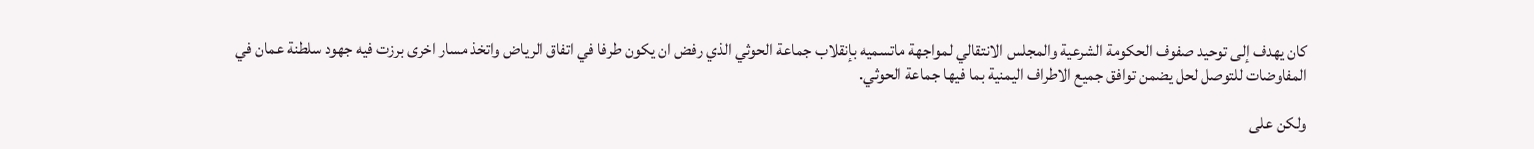كان يهدف إلى توحيد صفوف الحكومة الشرعية والمجلس الانتقالي لمواجهة ماتسميه بإنقلاب جماعة الحوثي الذي رفض ان يكون طرفا في اتفاق الرياض واتخذ مسار اخرى برزت فيه جهود سلطنة عمان في المفاوضات للتوصل لحل يضمن توافق جميع الاطراف اليمنية بما فيها جماعة الحوثي.

ولكن على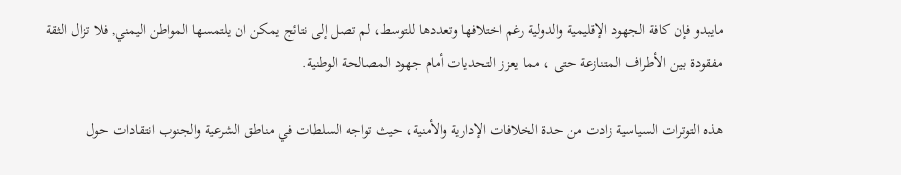مايبدو فإن كافة الجهود الإقليمية والدولية رغم اختلافها وتعددها للتوسط، لم تصل إلى نتائج يمكن ان يلتمسها المواطن اليمني, فلا تزال الثقة مفقودة بين الأطراف المتنازعة حتى ، مما يعزز التحديات أمام جهود المصالحة الوطنية.

هذه التوترات السياسية زادت من حدة الخلافات الإدارية والأمنية، حيث تواجه السلطات في مناطق الشرعية والجنوب انتقادات حول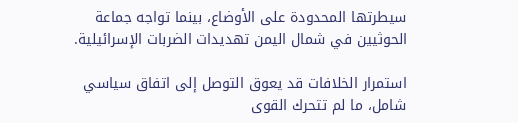سيطرتها المحدودة على الأوضاع، بينما تواجه جماعة الحوثيين في شمال اليمن تهديدات الضربات الإسرائيلية.

استمرار الخلافات قد يعوق التوصل إلى اتفاق سياسي شامل، ما لم تتحرك القوى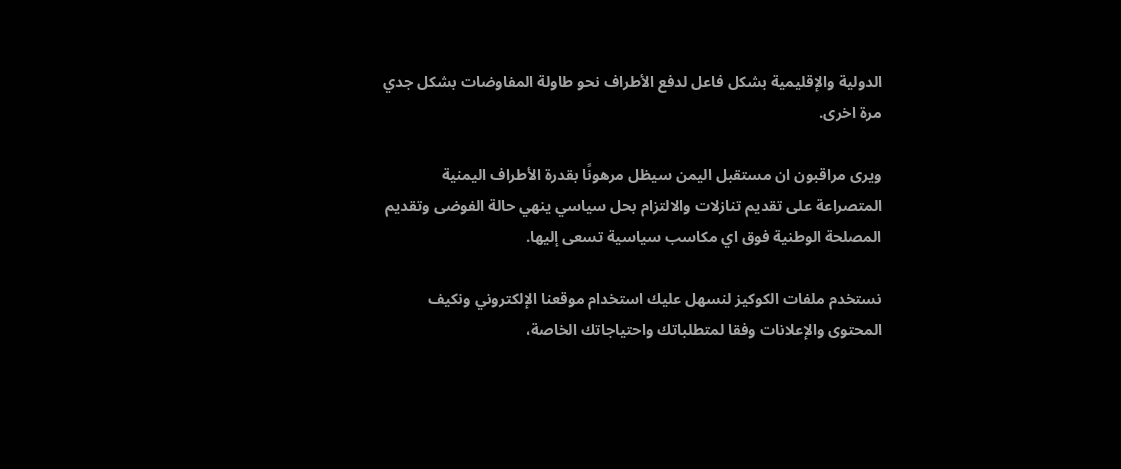الدولية والإقليمية بشكل فاعل لدفع الأطراف نحو طاولة المفاوضات بشكل جدي مرة اخرى.

ويرى مراقبون ان مستقبل اليمن سيظل مرهونًا بقدرة الأطراف اليمنية المتصراعة على تقديم تنازلات والالتزام بحل سياسي ينهي حالة الفوضى وتقديم المصلحة الوطنية فوق اي مكاسب سياسية تسعى إليها.

نستخدم ملفات الكوكيز لنسهل عليك استخدام موقعنا الإلكتروني ونكيف المحتوى والإعلانات وفقا لمتطلباتك واحتياجاتك الخاصة،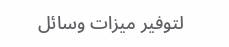لتوفير ميزات وسائل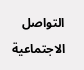التواصل الاجتماعية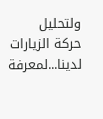ولتحليل حركة الزيارات لدينا...لمعرفة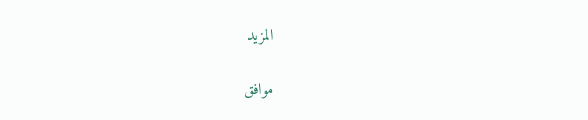المزيد

موافق